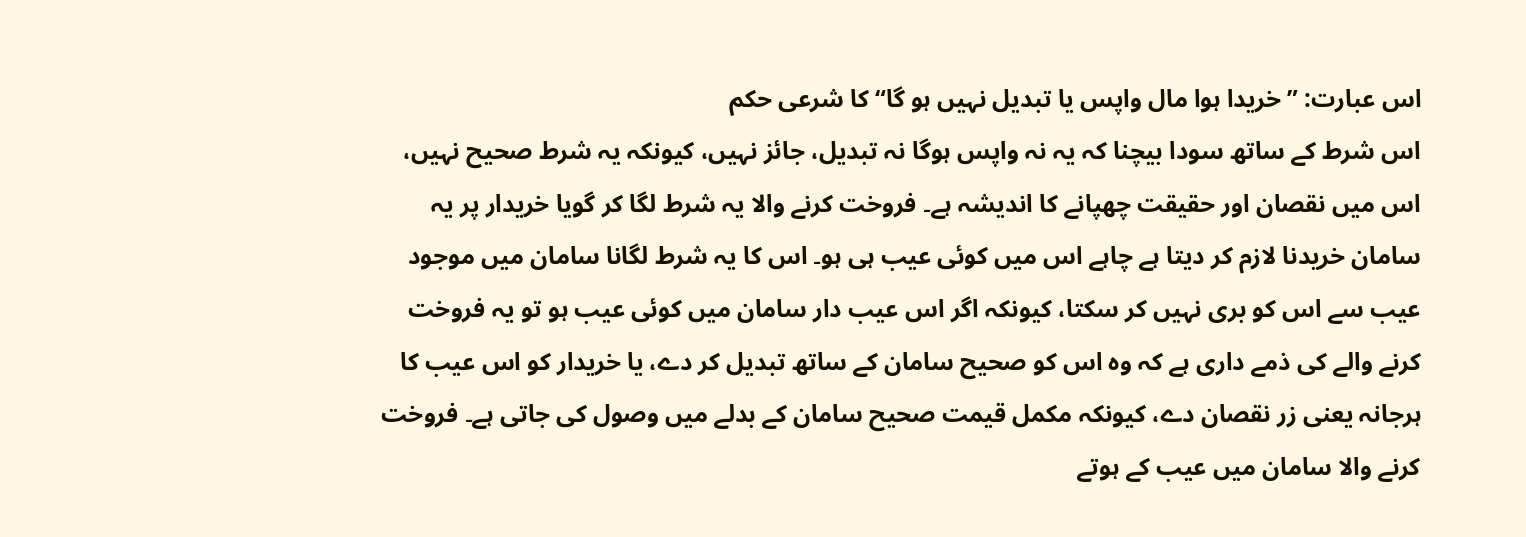اس عبارت: ”خریدا ہوا مال واپس یا تبدیل نہیں ہو گا“ کا شرعی حکم
اس شرط کے ساتھ سودا بیچنا کہ یہ نہ واپس ہوگا نہ تبدیل، جائز نہیں، کیونکہ یہ شرط صحیح نہیں، اس میں نقصان اور حقیقت چھپانے کا اندیشہ ہے۔ فروخت کرنے والا یہ شرط لگا کر گویا خریدار پر یہ سامان خریدنا لازم کر دیتا ہے چاہے اس میں کوئی عیب ہی ہو۔ اس کا یہ شرط لگانا سامان میں موجود عیب سے اس کو بری نہیں کر سکتا، کیونکہ اگر اس عیب دار سامان میں کوئی عیب ہو تو یہ فروخت کرنے والے کی ذمے داری ہے کہ وہ اس کو صحیح سامان کے ساتھ تبدیل کر دے، یا خریدار کو اس عیب کا ہرجانہ یعنی زر نقصان دے، کیونکہ مکمل قیمت صحیح سامان کے بدلے میں وصول کی جاتی ہے۔ فروخت کرنے والا سامان میں عیب کے ہوتے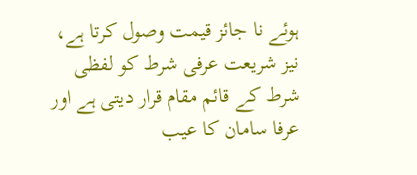ہوئے نا جائز قیمت وصول کرتا ہے، نیز شریعت عرفی شرط کو لفظی شرط کے قائم مقام قرار دیتی ہے اور عرفا سامان کا عیب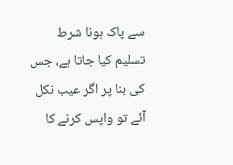سے پاک ہونا شرط تسلیم کیا جاتا ہے، جس کی بنا پر اگر عیب نکل آئے تو واپس کرنے کا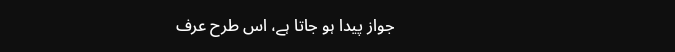جواز پیدا ہو جاتا ہے، اس طرح عرف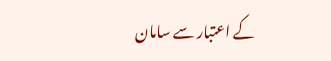کے اعتبار سے سامان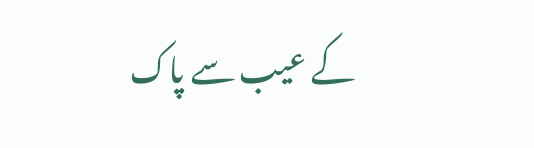کے عیب سے پاک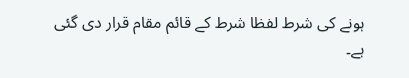ہونے کی شرط لفظا شرط کے قائم مقام قرار دی گئی ہے۔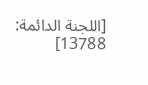[اللجنة الدائمة: 13788]